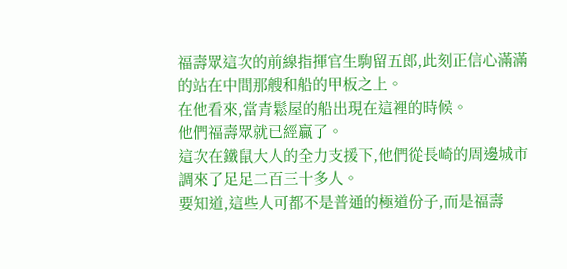福壽眾這次的前線指揮官生駒留五郎,此刻正信心滿滿的站在中間那艘和船的甲板之上。
在他看來,當青鬆屋的船出現在這裡的時候。
他們福壽眾就已經贏了。
這次在鐵鼠大人的全力支援下,他們從長崎的周邊城市調來了足足二百三十多人。
要知道,這些人可都不是普通的極道份子,而是福壽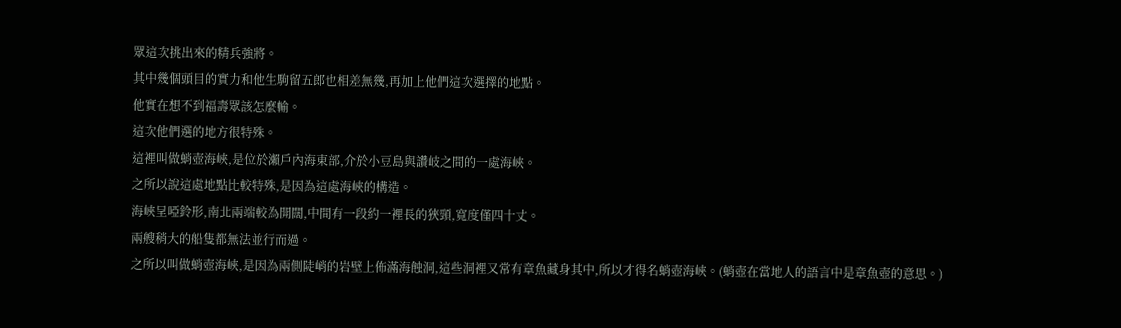眾這次挑出來的精兵強將。
其中幾個頭目的實力和他生駒留五郎也相差無幾,再加上他們這次選擇的地點。
他實在想不到福壽眾該怎麼輸。
這次他們選的地方很特殊。
這裡叫做蛸壺海峽,是位於瀨戶內海東部,介於小豆島與讚岐之間的一處海峽。
之所以說這處地點比較特殊,是因為這處海峽的構造。
海峽呈啞鈴形,南北兩端較為開闊,中間有一段約一裡長的狹頸,寬度僅四十丈。
兩艘稍大的船隻都無法並行而過。
之所以叫做蛸壺海峽,是因為兩側陡峭的岩壁上佈滿海蝕洞,這些洞裡又常有章魚藏身其中,所以才得名蛸壺海峽。(蛸壺在當地人的語言中是章魚壺的意思。)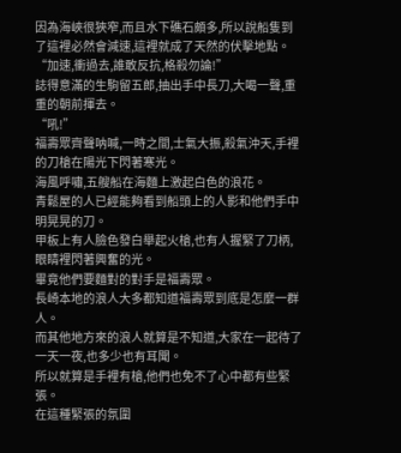因為海峽很狹窄,而且水下礁石頗多,所以說船隻到了這裡必然會減速,這裡就成了天然的伏擊地點。
“加速,衝過去,誰敢反抗,格殺勿論!”
誌得意滿的生駒留五郎,抽出手中長刀,大喝一聲,重重的朝前揮去。
“吼!”
福壽眾齊聲呐喊,一時之間,士氣大振,殺氣沖天,手裡的刀槍在陽光下閃著寒光。
海風呼嘯,五艘船在海麵上激起白色的浪花。
青鬆屋的人已經能夠看到船頭上的人影和他們手中明晃晃的刀。
甲板上有人臉色發白舉起火槍,也有人握緊了刀柄,眼睛裡閃著興奮的光。
畢竟他們要麵對的對手是福壽眾。
長崎本地的浪人大多都知道福壽眾到底是怎麼一群人。
而其他地方來的浪人就算是不知道,大家在一起待了一天一夜,也多少也有耳聞。
所以就算是手裡有槍,他們也免不了心中都有些緊張。
在這種緊張的氛圍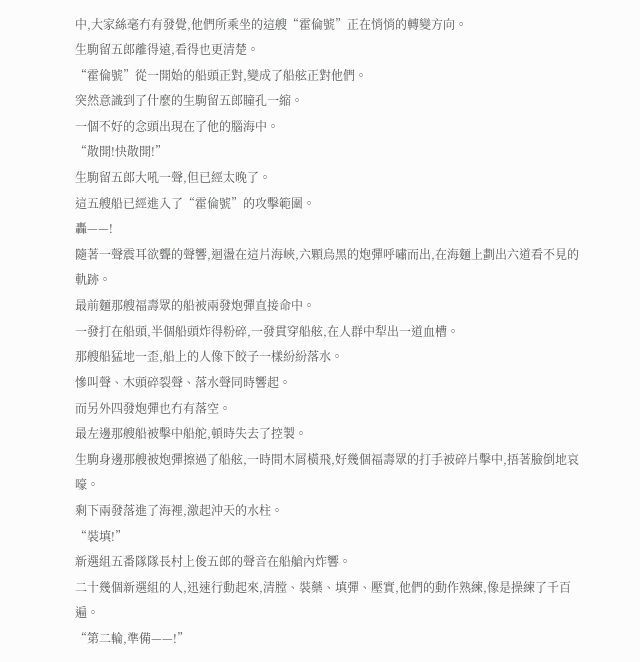中,大家絲毫冇有發覺,他們所乘坐的這艘“霍倫號”正在悄悄的轉變方向。
生駒留五郎離得遠,看得也更清楚。
“霍倫號”從一開始的船頭正對,變成了船舷正對他們。
突然意識到了什麼的生駒留五郎瞳孔一縮。
一個不好的念頭出現在了他的腦海中。
“散開!快散開!”
生駒留五郎大吼一聲,但已經太晚了。
這五艘船已經進入了“霍倫號”的攻擊範圍。
轟——!
隨著一聲震耳欲聾的聲響,迴盪在這片海峽,六顆烏黑的炮彈呼嘯而出,在海麵上劃出六道看不見的軌跡。
最前麵那艘福壽眾的船被兩發炮彈直接命中。
一發打在船頭,半個船頭炸得粉碎,一發貫穿船舷,在人群中犁出一道血槽。
那艘船猛地一歪,船上的人像下餃子一樣紛紛落水。
慘叫聲、木頭碎裂聲、落水聲同時響起。
而另外四發炮彈也冇有落空。
最左邊那艘船被擊中船舵,頓時失去了控製。
生駒身邊那艘被炮彈擦過了船舷,一時間木屑橫飛,好幾個福壽眾的打手被碎片擊中,捂著臉倒地哀嚎。
剩下兩發落進了海裡,激起沖天的水柱。
“裝填!”
新選組五番隊隊長村上俊五郎的聲音在船艙內炸響。
二十幾個新選組的人,迅速行動起來,清膛、裝藥、填彈、壓實,他們的動作熟練,像是操練了千百遍。
“第二輪,準備——!”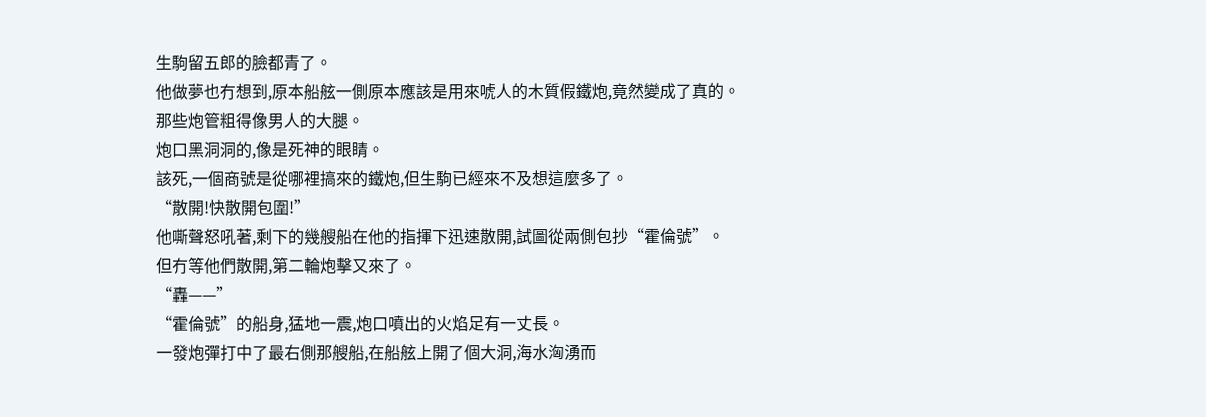生駒留五郎的臉都青了。
他做夢也冇想到,原本船舷一側原本應該是用來唬人的木質假鐵炮,竟然變成了真的。
那些炮管粗得像男人的大腿。
炮口黑洞洞的,像是死神的眼睛。
該死,一個商號是從哪裡搞來的鐵炮,但生駒已經來不及想這麼多了。
“散開!快散開包圍!”
他嘶聲怒吼著,剩下的幾艘船在他的指揮下迅速散開,試圖從兩側包抄“霍倫號”。
但冇等他們散開,第二輪炮擊又來了。
“轟——”
“霍倫號”的船身,猛地一震,炮口噴出的火焰足有一丈長。
一發炮彈打中了最右側那艘船,在船舷上開了個大洞,海水洶湧而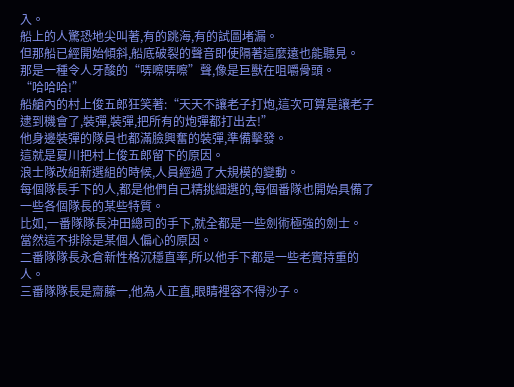入。
船上的人驚恐地尖叫著,有的跳海,有的試圖堵漏。
但那船已經開始傾斜,船底破裂的聲音即使隔著這麼遠也能聽見。
那是一種令人牙酸的“哢嚓哢嚓”聲,像是巨獸在咀嚼骨頭。
“哈哈哈!”
船艙內的村上俊五郎狂笑著:“天天不讓老子打炮,這次可算是讓老子逮到機會了,裝彈,裝彈,把所有的炮彈都打出去!”
他身邊裝彈的隊員也都滿臉興奮的裝彈,準備擊發。
這就是夏川把村上俊五郎留下的原因。
浪士隊改組新選組的時候,人員經過了大規模的變動。
每個隊長手下的人,都是他們自己精挑細選的,每個番隊也開始具備了一些各個隊長的某些特質。
比如,一番隊隊長沖田總司的手下,就全都是一些劍術極強的劍士。
當然這不排除是某個人偏心的原因。
二番隊隊長永倉新性格沉穩直率,所以他手下都是一些老實持重的人。
三番隊隊長是齋藤一,他為人正直,眼睛裡容不得沙子。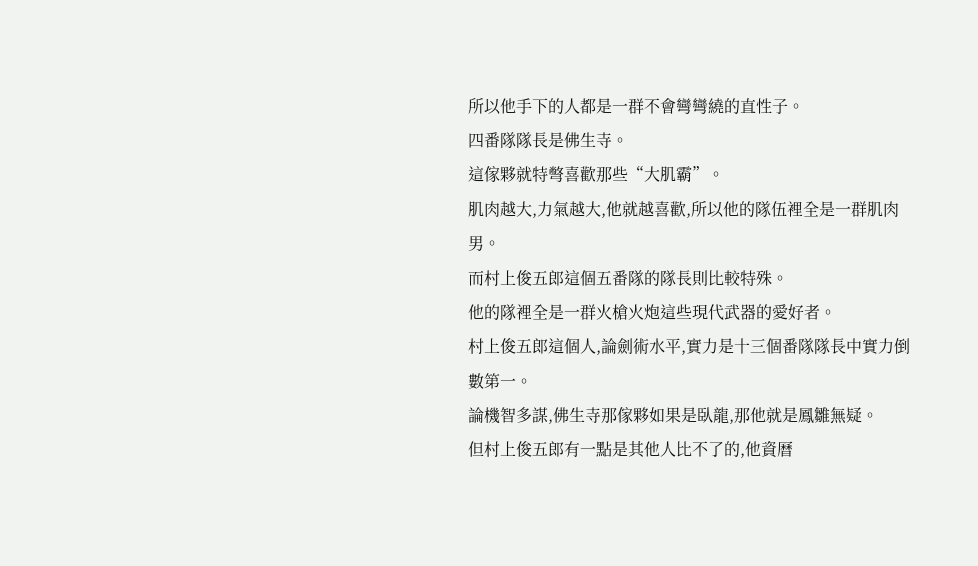所以他手下的人都是一群不會彎彎繞的直性子。
四番隊隊長是佛生寺。
這傢夥就特彆喜歡那些“大肌霸”。
肌肉越大,力氣越大,他就越喜歡,所以他的隊伍裡全是一群肌肉男。
而村上俊五郎這個五番隊的隊長則比較特殊。
他的隊裡全是一群火槍火炮這些現代武器的愛好者。
村上俊五郎這個人,論劍術水平,實力是十三個番隊隊長中實力倒數第一。
論機智多謀,佛生寺那傢夥如果是臥龍,那他就是鳳雛無疑。
但村上俊五郎有一點是其他人比不了的,他資曆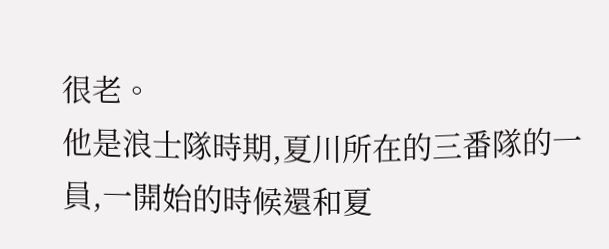很老。
他是浪士隊時期,夏川所在的三番隊的一員,一開始的時候還和夏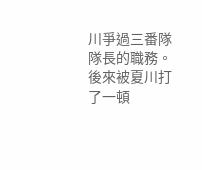川爭過三番隊隊長的職務。
後來被夏川打了一頓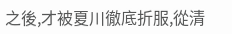之後,才被夏川徹底折服,從清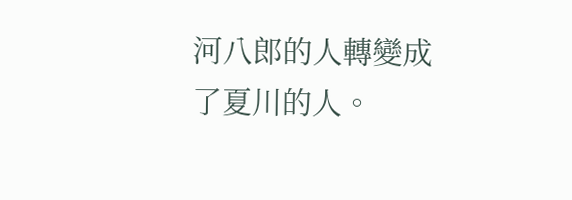河八郎的人轉變成了夏川的人。